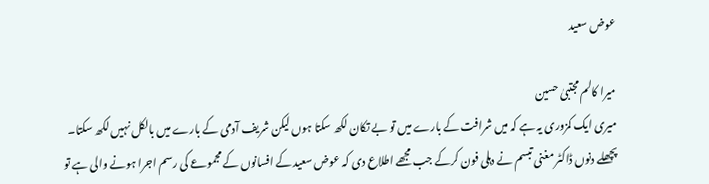عوض سعید

میرا کالم مجتبیٰ حسین
میری ایک کمزوری یہ ہے کہ میں شرافت کے بارے میں تو بے تکان لکھ سکتا ہوں لیکن شریف آدمی کے بارے میں بالکل نہیں لکھ سکتا۔ پچھلے دنوں ڈاکٹر مغنی تبسم نے دہلی فون کرکے جب مجھے اطلاع دی کہ عوض سعید کے افسانوں کے مجموعے کی رسم اجرا ہونے والی ہے تو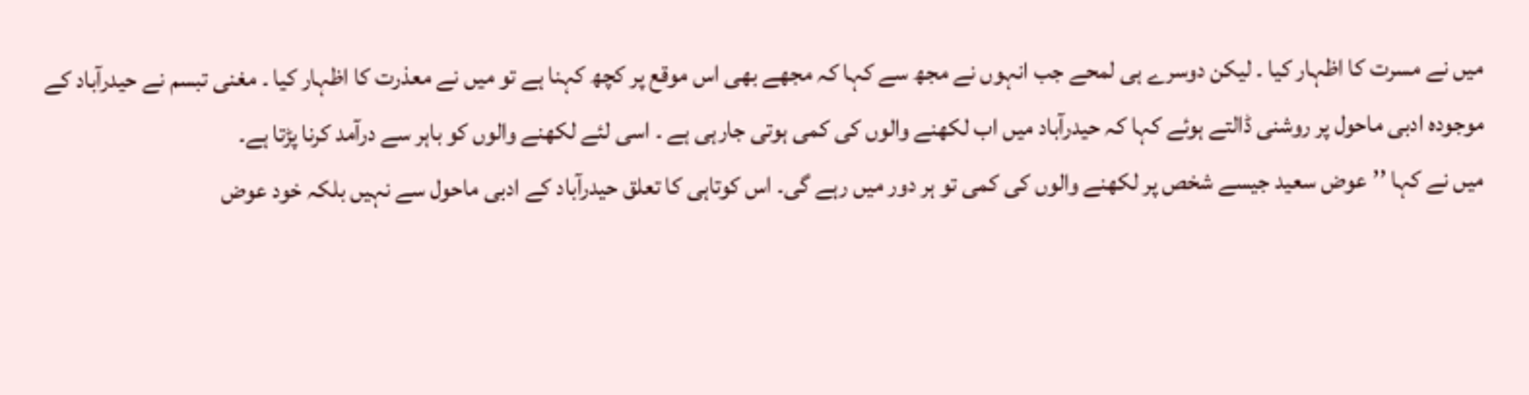میں نے مسرت کا اظہار کیا ۔ لیکن دوسرے ہی لمحے جب انہوں نے مجھ سے کہا کہ مجھے بھی اس موقع پر کچھ کہنا ہے تو میں نے معذرت کا اظہار کیا ۔ مغنی تبسم نے حیدرآباد کے موجودہ ادبی ماحول پر روشنی ڈالتے ہوئے کہا کہ حیدرآباد میں اب لکھنے والوں کی کمی ہوتی جارہی ہے ۔ اسی لئے لکھنے والوں کو باہر سے درآمد کرنا پڑتا ہے۔
میں نے کہا ’’عوض سعید جیسے شخص پر لکھنے والوں کی کمی تو ہر دور میں رہے گی۔ اس کوتاہی کا تعلق حیدرآباد کے ادبی ماحول سے نہیں بلکہ خود عوض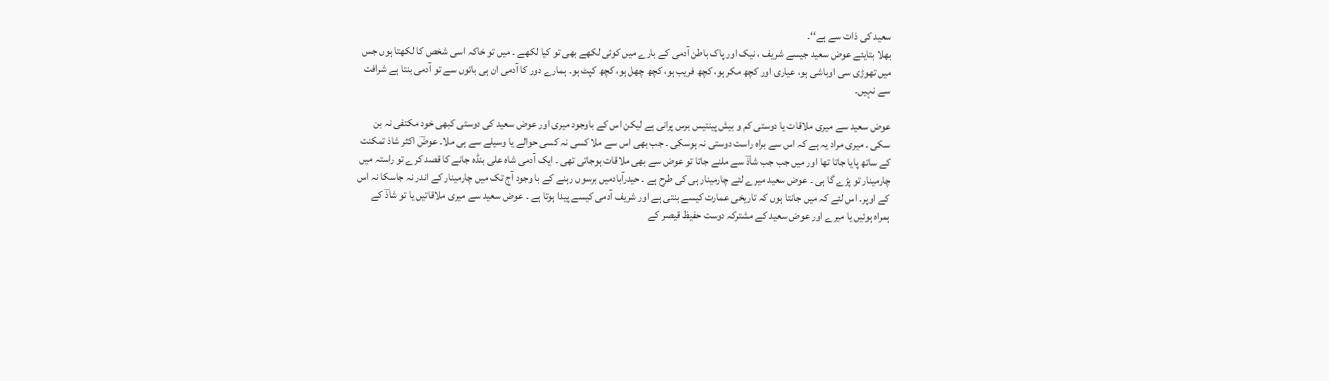سعید کی ذات سے ہے‘‘۔
بھلا بتایئے عوض سعید جیسے شریف ، نیک اور پاک باطن آدمی کے بارے میں کوئی لکھے بھی تو کیا لکھے ۔ میں تو خاکہ اسی شخص کا لکھتا ہوں جس میں تھوڑی سی اوباشی ہو، عیاری اور کچھ مکر ہو، کچھ فریب ہو، کچھ چھل ہو، کچھ کپٹ ہو۔ ہمارے دور کا آدمی ان ہی باتوں سے تو آدمی بنتا ہے شرافت سے نہیں۔

عوض سعید سے میری ملاقات یا دوستی کم و بیش پینتیس برس پرانی ہے لیکن اس کے باوجود میری اور عوض سعید کی دوستی کبھی خود مکتفی نہ بن سکی ۔ میری مراد یہ ہے کہ اس سے براہ راست دوستی نہ ہوسکی ۔ جب بھی اس سے ملا کسی نہ کسی حوالے یا وسیلے سے ہی ملا۔ عوضؔ اکثر شاذ تمکنت کے ساتھ پایا جاتا تھا اور میں جب جب شاذؔ سے ملنے جاتا تو عوض سے بھی ملاقات ہوجاتی تھی ۔ ایک آدمی شاہ علی بنڈہ جانے کا قصد کرے تو راستہ میں چارمینار تو پڑے گا ہی ۔ عوض سعید میرے لئے چارمینار ہی کی طرح ہے ۔ حیدرآبادمیں برسوں رہنے کے با وجود آج تک میں چارمینار کے اندر نہ جاسکا نہ اس کے اوپر۔ اس لئے کہ میں جانتا ہوں کہ تاریخی عمارت کیسے بنتی ہے اور شریف آدمی کیسے پیدا ہوتا ہے ۔ عوض سعید سے میری ملاقاتیں یا تو شاذؔ کے ہمراہ ہوئیں یا میرے اور عوض سعید کے مشترکہ دوست حفیظ قیصر کے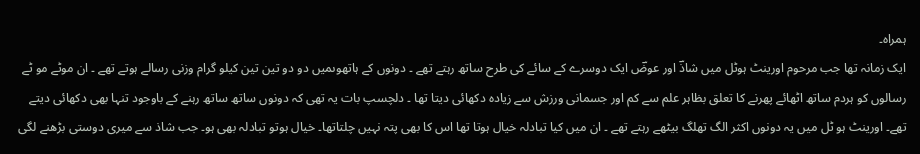ہمراہ۔
ایک زمانہ تھا جب مرحوم اورینٹ ہوٹل میں شاذؔ اور عوضؔ ایک دوسرے کے سائے کی طرح ساتھ رہتے تھے ۔ دونوں کے ہاتھوںمیں دو دو تین تین کیلو گرام وزنی رسالے ہوتے تھے ۔ ان موٹے مو ٹے رسالوں کو ہردم ساتھ اٹھائے پھرنے کا تعلق بظاہر علم سے کم اور جسمانی ورزش سے زیادہ دکھائی دیتا تھا ۔ دلچسپ بات یہ تھی کہ دونوں ساتھ ساتھ رہنے کے باوجود تنہا بھی دکھائی دیتے تھے۔ اورینٹ ہو ٹل میں یہ دونوں اکثر الگ تھلگ بیٹھے رہتے تھے ۔ ان میں کیا تبادلہ خیال ہوتا تھا اس کا بھی پتہ نہیں چلتاتھا۔ خیال ہوتو تبادلہ بھی ہو۔ جب شاذ سے میری دوستی بڑھنے لگی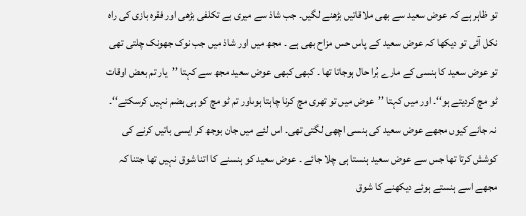تو ظاہر ہے کہ عوض سعید سے بھی ملاقاتیں بڑھنے لگیں۔ جب شاذ سے میری بے تکلفی بڑھی اور فقرہ بازی کی راہ نکل آئی تو دیکھا کہ عوض سعید کے پاس حس مزاح بھی ہے ۔ مجھ میں اور شاذ میں جب نوک جھونک چلتی تھی تو عوض سعید کا ہنسی کے مارے بُرا حال ہوجاتا تھا ۔ کبھی کبھی عوض سعید مجھ سے کہتا ’’یار تم بعض اوقات ٹو مچ کردیتے ہو‘‘۔ اور میں کہتا ’’عوض میں تو تھری مچ کرنا چاہتا ہوںاور تم ٹو مچ کو ہی ہضم نہیں کرسکتے‘‘۔ نہ جانے کیوں مجھے عوض سعید کی ہنسی اچھی لگتی تھی۔ اس لئے میں جان بوجھ کر ایسی باتیں کرنے کی کوشش کرتا تھا جس سے عوض سعید ہنستا ہی چلا جائے ۔ عوض سعید کو ہنسنے کا اتنا شوق نہیں تھا جتنا کہ مجھے اسے ہنستے ہوئے دیکھنے کا شوق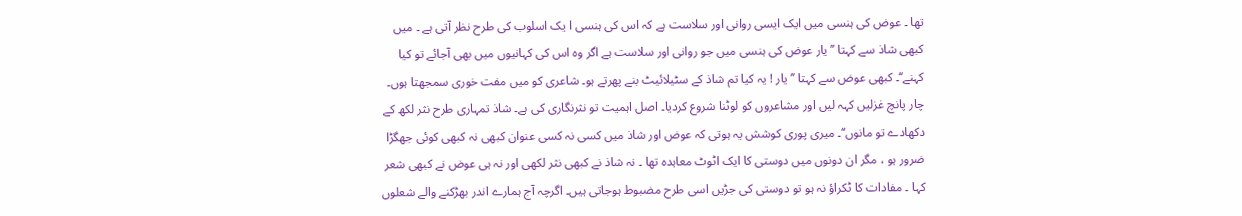تھا ۔ عوض کی ہنسی میں ایک ایسی روانی اور سلاست ہے کہ اس کی ہنسی ا یک اسلوب کی طرح نظر آتی ہے ۔ میں کبھی شاذ سے کہتا ’’یار عوض کی ہنسی میں جو روانی اور سلاست ہے اگر وہ اس کی کہانیوں میں بھی آجائے تو کیا کہنے‘‘۔ کبھی عوض سے کہتا ’’یار ! یہ کیا تم شاذ کے سٹیلائیٹ بنے پھرتے ہو۔ شاعری کو میں مفت خوری سمجھتا ہوں۔ چار پانچ غزلیں کہہ لیں اور مشاعروں کو لوٹنا شروع کردیا۔ اصل اہمیت تو نثرنگاری کی ہے۔ شاذ تمہاری طرح نثر لکھ کے دکھادے تو مانوں‘‘۔ میری پوری کوشش یہ ہوتی کہ عوض اور شاذ میں کسی نہ کسی عنوان کبھی نہ کبھی کوئی جھگڑا ضرور ہو ، مگر ان دونوں میں دوستی کا ایک اٹوٹ معاہدہ تھا ۔ نہ شاذ نے کبھی نثر لکھی اور نہ ہی عوض نے کبھی شعر کہا ۔ مفادات کا ٹکراؤ نہ ہو تو دوستی کی جڑیں اسی طرح مضبوط ہوجاتی ہیں۔ اگرچہ آج ہمارے اندر بھڑکنے والے شعلوں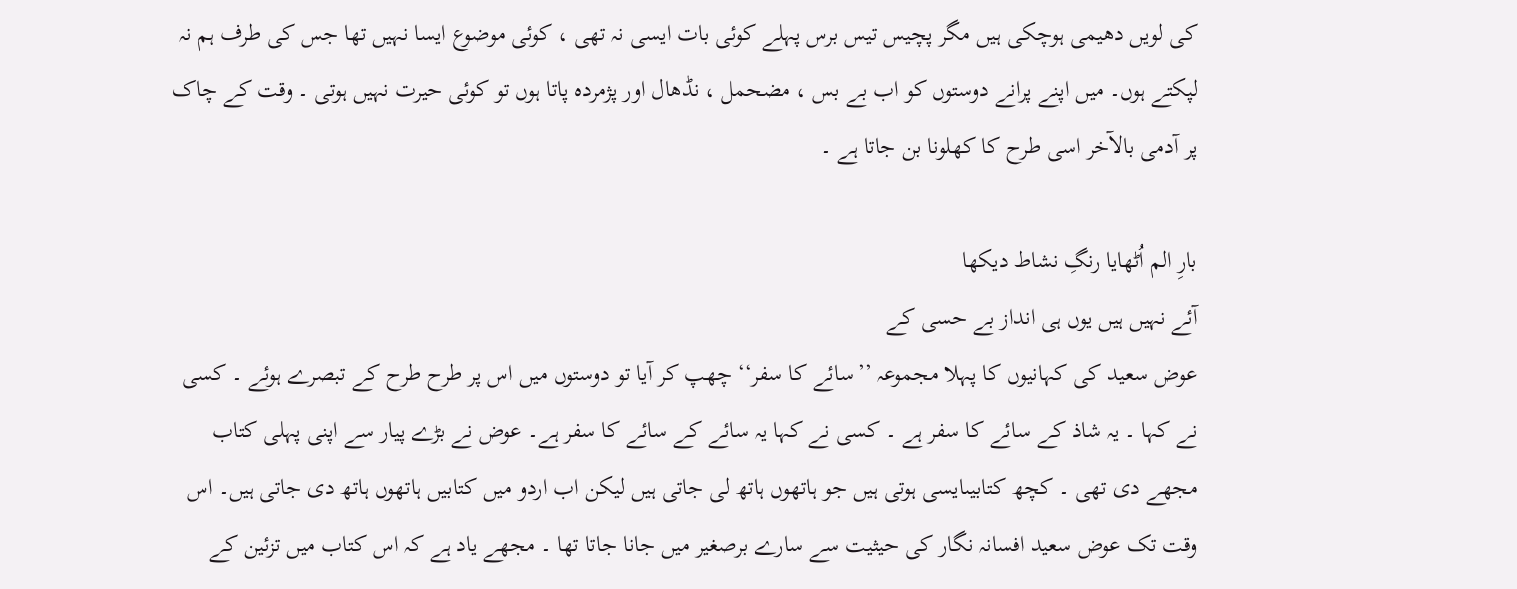کی لویں دھیمی ہوچکی ہیں مگر پچیس تیس برس پہلے کوئی بات ایسی نہ تھی ، کوئی موضوع ایسا نہیں تھا جس کی طرف ہم نہ لپکتے ہوں۔ میں اپنے پرانے دوستوں کو اب بے بس ، مضحمل ، نڈھال اور پژمردہ پاتا ہوں تو کوئی حیرت نہیں ہوتی ۔ وقت کے چاک پر آدمی بالآخر اسی طرح کا کھلونا بن جاتا ہے ۔

بارِ الم اُٹھایا رنگِ نشاط دیکھا
آئے نہیں ہیں یوں ہی انداز بے حسی کے
عوض سعید کی کہانیوں کا پہلا مجموعہ ’’سائے کا سفر‘‘ چھپ کر آیا تو دوستوں میں اس پر طرح طرح کے تبصرے ہوئے ۔ کسی نے کہا ۔ یہ شاذ کے سائے کا سفر ہے ۔ کسی نے کہا یہ سائے کے سائے کا سفر ہے۔ عوض نے بڑے پیار سے اپنی پہلی کتاب مجھے دی تھی ۔ کچھ کتابیںایسی ہوتی ہیں جو ہاتھوں ہاتھ لی جاتی ہیں لیکن اب اردو میں کتابیں ہاتھوں ہاتھ دی جاتی ہیں۔ اس وقت تک عوض سعید افسانہ نگار کی حیثیت سے سارے برصغیر میں جانا جاتا تھا ۔ مجھے یاد ہے کہ اس کتاب میں تزئین کے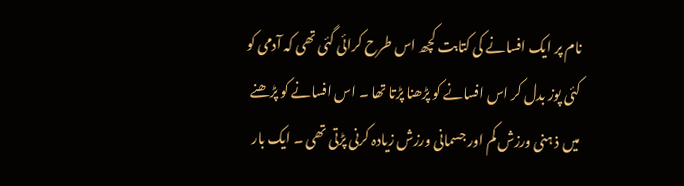نام پر ایک افسانے کی کتابت کچھ اس طرح کرائی گئی تھی کہ آدمی کو کئی پوز بدل کر اس افسانے کو پڑھنا پڑتا تھا ۔ اس افسانے کو پڑھنے میں ذ ہنی ورزش کم اور جسمانی ورزش زیادہ کرنی پڑتی تھی ۔ ایک بار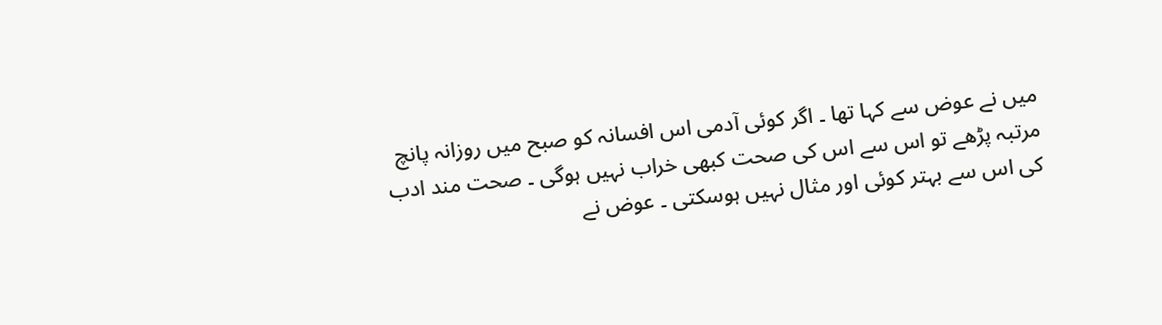میں نے عوض سے کہا تھا ۔ اگر کوئی آدمی اس افسانہ کو صبح میں روزانہ پانچ مرتبہ پڑھے تو اس سے اس کی صحت کبھی خراب نہیں ہوگی ۔ صحت مند ادب کی اس سے بہتر کوئی اور مثال نہیں ہوسکتی ۔ عوض نے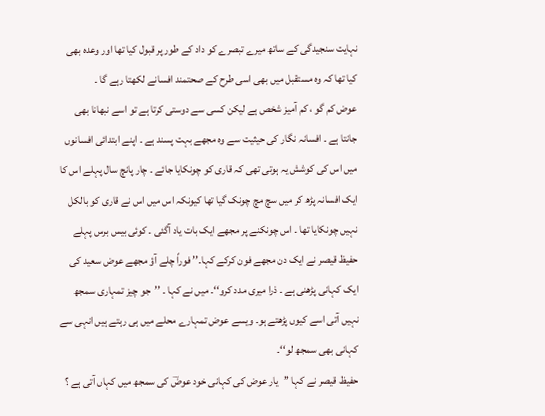نہایت سنجیدگی کے ساتھ میرے تبصرے کو داد کے طور پر قبول کیا تھا اور وعدہ بھی کیا تھا کہ وہ مستقبل میں بھی اسی طرح کے صحتمند افسانے لکھتا رہے گا ۔
عوض کم گو ، کم آمیز شخص ہے لیکن کسی سے دوستی کرتا ہے تو اسے نبھانا بھی جانتا ہے ۔ افسانہ نگار کی حیثیت سے وہ مجھے بہت پسند ہے ۔ اپنے ابتدائی افسانوں میں اس کی کوشش یہ ہوتی تھی کہ قاری کو چونکایا جائے ۔ چار پانچ سال پہلے اس کا ایک افسانہ پڑھ کر میں سچ مچ چونک گیا تھا کیونکہ اس میں اس نے قاری کو بالکل نہیں چونکایا تھا ۔ اس چونکنے پر مجھے ایک بات یاد آگئی ۔ کوئی بیس برس پہلے حفیظ قیصر نے ایک دن مجھے فون کرکے کہا۔’’ فوراً چلے آؤ مجھے عوض سعید کی ایک کہانی پڑھنی ہے ۔ ذرا میری مدد کرو‘‘۔ میں نے کہا ۔ ’’جو چیز تمہاری سمجھ نہیں آتی اسے کیوں پڑھتے ہو۔ ویسے عوض تمہارے محلے میں ہی رہتے ہیں انہی سے کہانی بھی سمجھ لو‘‘۔
حفیظ قیصر نے کہا ’’یار عوض کی کہانی خود عوضؔ کی سمجھ میں کہاں آتی ہے ؟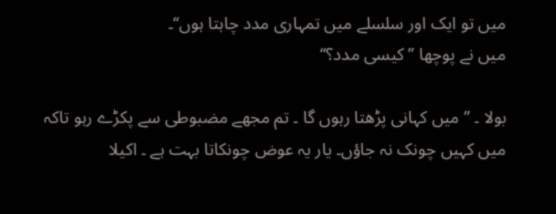میں تو ایک اور سلسلے میں تمہاری مدد چاہتا ہوں‘‘۔
میں نے پوچھا ’’کیسی مدد؟‘‘

بولا ۔ ’’ میں کہانی پڑھتا رہوں گا ۔ تم مجھے مضبوطی سے پکڑے رہو تاکہ میں کہیں چونک نہ جاؤں۔ یار یہ عوض چونکاتا بہت ہے ۔ اکیلا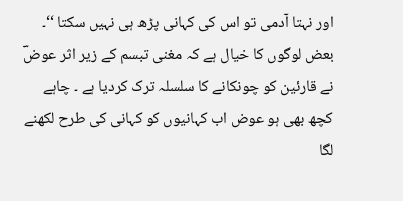اور نہتا آدمی تو اس کی کہانی پڑھ ہی نہیں سکتا ‘‘۔ بعض لوگوں کا خیال ہے کہ مغنی تبسم کے زیر اثر عوضؔ نے قارئین کو چونکانے کا سلسلہ ترک کردیا ہے ۔ چاہے کچھ بھی ہو عوض اب کہانیوں کو کہانی کی طرح لکھنے لگا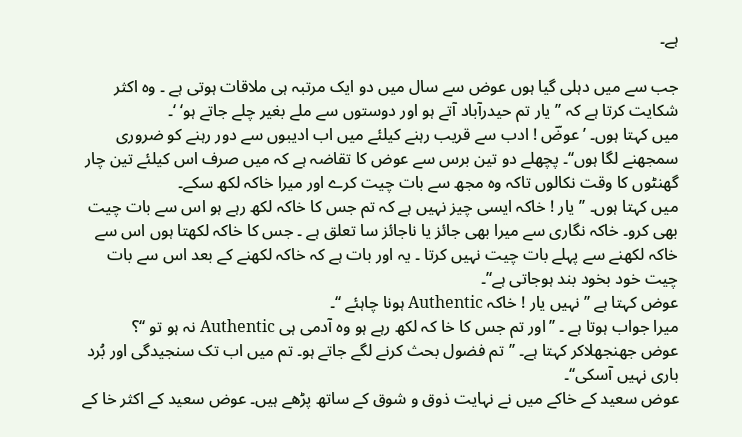ہے۔

جب سے میں دہلی گیا ہوں عوض سے سال میں دو ایک مرتبہ ہی ملاقات ہوتی ہے ۔ وہ اکثر شکایت کرتا ہے کہ ’’یار تم حیدرآباد آتے ہو اور دوستوں سے ملے بغیر چلے جاتے ہو‘ ‘۔
میں کہتا ہوں۔ ’عوضؔ ! ادب سے قریب رہنے کیلئے میں اب ادیبوں سے دور رہنے کو ضروری سمجھنے لگا ہوں‘‘۔ پچھلے دو تین برس سے عوض کا تقاضہ ہے کہ میں صرف اس کیلئے تین چار گھنٹوں کا وقت نکالوں تاکہ وہ مجھ سے بات چیت کرے اور میرا خاکہ لکھ سکے۔
میں کہتا ہوں۔ ’’یار ! خاکہ ایسی چیز نہیں ہے کہ تم جس کا خاکہ لکھ رہے ہو اس سے بات چیت بھی کرو۔ خاکہ نگاری سے میرا بھی جائز یا ناجائز سا تعلق ہے ۔ جس کا خاکہ لکھتا ہوں اس سے خاکہ لکھنے سے پہلے بات چیت نہیں کرتا ۔ یہ اور بات ہے کہ خاکہ لکھنے کے بعد اس سے بات چیت خود بخود بند ہوجاتی ہے‘’۔
عوض کہتا ہے ’’نہیں یار ! خاکہ Authentic ہونا چاہئے ‘‘۔
میرا جواب ہوتا ہے ۔ ’’اور تم جس کا خا کہ لکھ رہے ہو وہ آدمی ہی Authentic نہ ہو تو ‘‘؟
عوض جھنجھلاکر کہتا ہے۔ ’’تم فضول بحث کرنے لگے جاتے ہو۔ تم میں اب تک سنجیدگی اور بُرد باری نہیں آسکی‘‘۔
عوض سعید کے خاکے میں نے نہایت ذوق و شوق کے ساتھ پڑھے ہیں۔ عوض سعید کے اکثر خا کے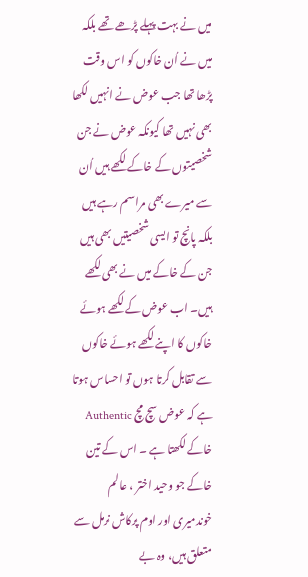میں نے بہت پہلے پڑھے تھے بلکہ میں نے اُن خاکوں کو اس وقت پڑھا تھا جب عوض نے انہیں لکھا بھی نہیں تھا کیونکہ عوض نے جن شخصیتوں کے خاکے لکھے ہیں اُن سے میرے بھی مراسم رہے ہیں بلکہ پانچ تو ایسی شخصیتیں بھی ہیں جن کے خاکے میں نے بھی لکھے ہیں۔ اب عوض کے لکھے ہوئے خاکوں کا اپنے لکھے ہوئے خاکوں سے تقابل کرتا ہوں تو احساس ہوتا ہے کہ عوض سچ مچ Authentic خاکے لکھتا ہے ۔ اس کے تین خاکے جو وحید اختر ، عالم خوندمیری اور اوم پرکاش نرمل سے متعلق ہیں، وہ بے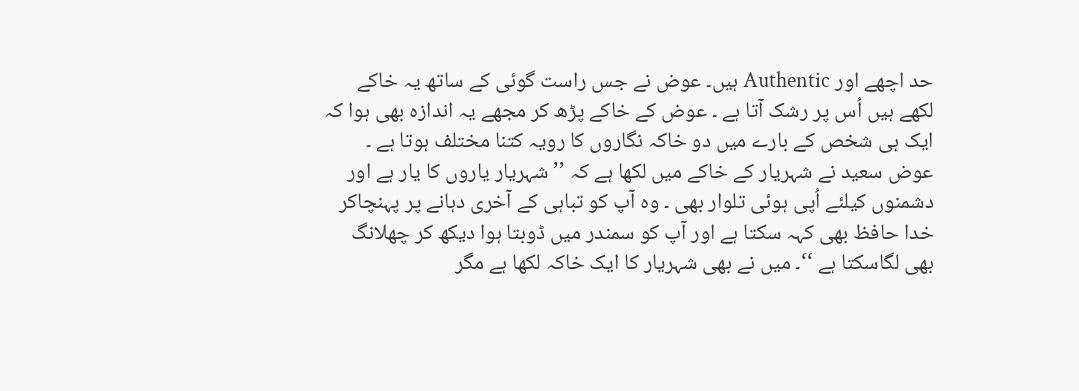حد اچھے اور Authentic ہیں۔ عوض نے جس راست گوئی کے ساتھ یہ خاکے لکھے ہیں اُس پر رشک آتا ہے ۔ عوض کے خاکے پڑھ کر مجھے یہ اندازہ بھی ہوا کہ ایک ہی شخص کے بارے میں دو خاکہ نگاروں کا رویہ کتنا مختلف ہوتا ہے ۔ عوض سعید نے شہریار کے خاکے میں لکھا ہے کہ ’’شہریار یاروں کا یار ہے اور دشمنوں کیلئے اُپی ہوئی تلوار بھی ۔ وہ آپ کو تباہی کے آخری دہانے پر پہنچاکر خدا حافظ بھی کہہ سکتا ہے اور آپ کو سمندر میں ڈوبتا ہوا دیکھ کر چھلانگ بھی لگاسکتا ہے ‘‘۔ میں نے بھی شہریار کا ایک خاکہ لکھا ہے مگر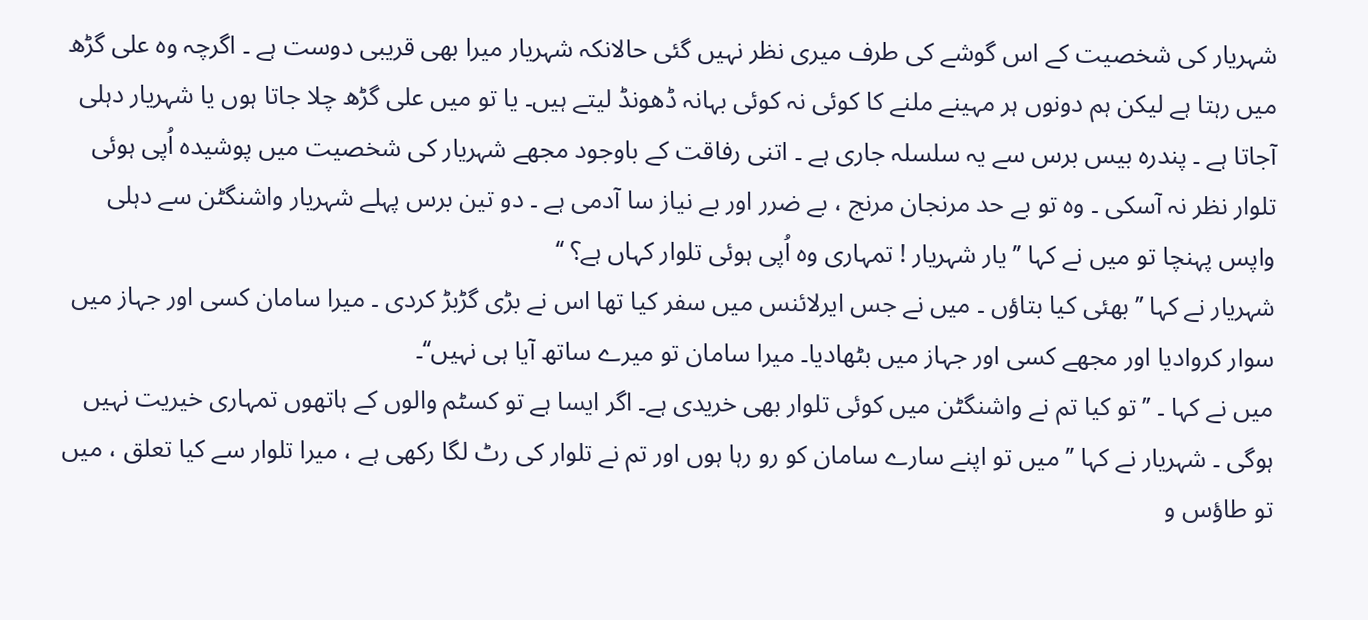شہریار کی شخصیت کے اس گوشے کی طرف میری نظر نہیں گئی حالانکہ شہریار میرا بھی قریبی دوست ہے ۔ اگرچہ وہ علی گڑھ میں رہتا ہے لیکن ہم دونوں ہر مہینے ملنے کا کوئی نہ کوئی بہانہ ڈھونڈ لیتے ہیں۔ یا تو میں علی گڑھ چلا جاتا ہوں یا شہریار دہلی آجاتا ہے ۔ پندرہ بیس برس سے یہ سلسلہ جاری ہے ۔ اتنی رفاقت کے باوجود مجھے شہریار کی شخصیت میں پوشیدہ اُپی ہوئی تلوار نظر نہ آسکی ۔ وہ تو بے حد مرنجان مرنج ، بے ضرر اور بے نیاز سا آدمی ہے ۔ دو تین برس پہلے شہریار واشنگٹن سے دہلی واپس پہنچا تو میں نے کہا ’’یار شہریار ! تمہاری وہ اُپی ہوئی تلوار کہاں ہے؟ ‘‘
شہریار نے کہا ’’بھئی کیا بتاؤں ۔ میں نے جس ایرلائنس میں سفر کیا تھا اس نے بڑی گڑبڑ کردی ۔ میرا سامان کسی اور جہاز میں سوار کروادیا اور مجھے کسی اور جہاز میں بٹھادیا۔ میرا سامان تو میرے ساتھ آیا ہی نہیں‘‘۔
میں نے کہا ۔ ’’تو کیا تم نے واشنگٹن میں کوئی تلوار بھی خریدی ہے۔ اگر ایسا ہے تو کسٹم والوں کے ہاتھوں تمہاری خیریت نہیں ہوگی ۔ شہریار نے کہا ’’ میں تو اپنے سارے سامان کو رو رہا ہوں اور تم نے تلوار کی رٹ لگا رکھی ہے ، میرا تلوار سے کیا تعلق ، میں تو طاؤس و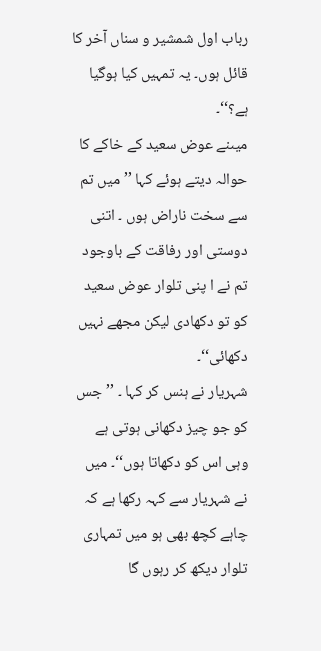رباب اول شمشیر و سناں آخر کا قائل ہوں۔ یہ تمہیں کیا ہوگیا ہے؟‘‘۔
میںنے عوض سعید کے خاکے کا حوالہ دیتے ہوئے کہا ’’میں تم سے سخت ناراض ہوں ۔ اتنی دوستی اور رفاقت کے باوجود تم نے ا پنی تلوار عوض سعید کو تو دکھادی لیکن مجھے نہیں دکھائی‘‘۔
شہریار نے ہنس کر کہا ۔ ’’جس کو جو چیز دکھانی ہوتی ہے وہی اس کو دکھاتا ہوں‘‘۔ میں نے شہریار سے کہہ رکھا ہے کہ چاہے کچھ بھی ہو میں تمہاری تلوار دیکھ کر رہوں گا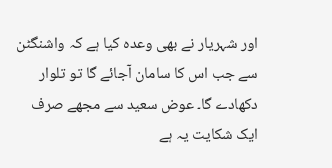اور شہریار نے بھی وعدہ کیا ہے کہ واشنگٹن سے جب اس کا سامان آجائے گا تو تلوار دکھادے گا۔ عوض سعید سے مجھے صرف ایک شکایت یہ ہے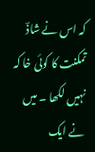کہ اس نے شاذؔ تمکنت کا کوئی خا کہ نہیں لکھا ۔ میں نے ایک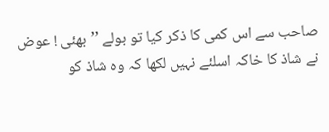صاحب سے اس کمی کا ذکر کیا تو بولے ’’بھئی ! عوض نے شاذ کا خاکہ اسلئے نہیں لکھا کہ وہ شاذ کو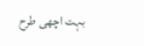بہت اچھی طرح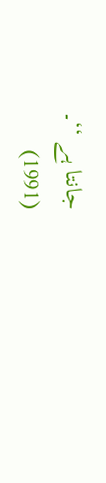جانتا ہے ‘‘۔
(1991)